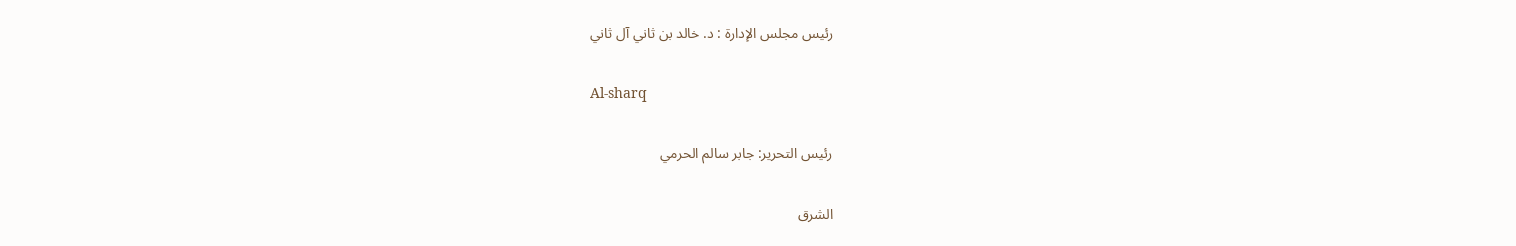رئيس مجلس الإدارة : د. خالد بن ثاني آل ثاني

Al-sharq

رئيس التحرير: جابر سالم الحرمي

الشرق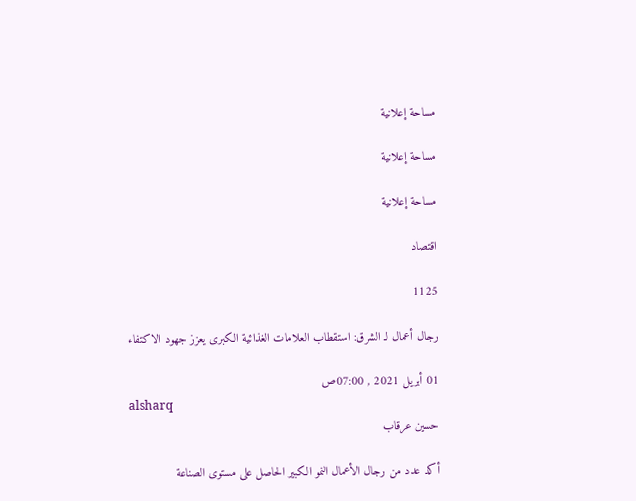مساحة إعلانية

مساحة إعلانية

مساحة إعلانية

اقتصاد

1125

رجال أعمال لـ الشرق: استقطاب العلامات الغذائية الكبرى يعزز جهود الاكتفاء

01 أبريل 2021 , 07:00ص
alsharq
حسين عرقاب

أكد عدد من رجال الأعمال النمو الكبير الحاصل على مستوى الصناعة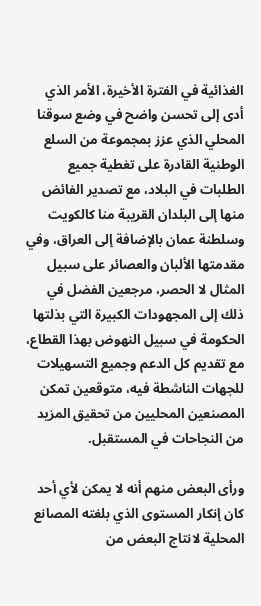الغذائية في الفترة الأخيرة، الأمر الذي أدى إلى تحسن واضح في وضع سوقنا المحلي الذي عزز بمجموعة من السلع الوطنية القادرة على تغطية جميع الطلبات في البلاد، مع تصدير الفائض منها إلى البلدان القريبة منا كالكويت وسلطنة عمان بالإضافة إلى العراق، وفي مقدمتها الألبان والعصائر على سبيل المثال لا الحصر، مرجعين الفضل في ذلك إلى المجهودات الكبيرة التي بذلتها الحكومة في سبيل النهوض بهذا القطاع، مع تقديم كل الدعم وجميع التسهيلات للجهات الناشطة فيه، متوقعين تمكن المصنعين المحليين من تحقيق المزيد من النجاحات في المستقبل.

ورأى البعض منهم أنه لا يمكن لأي أحد كان إنكار المستوى الذي بلغته المصانع المحلية لانتاج البعض من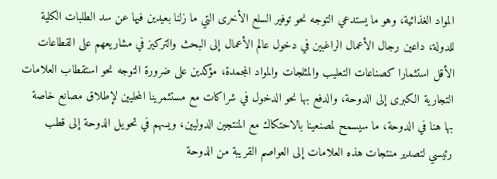المواد الغذائية، وهو ما يستدعي التوجه نحو توفير السلع الأخرى التي ما زلنا بعيدين فيها عن سد الطلبات الكلية للدولة، داعين رجال الأعمال الراغبين في دخول عالم الأعمال إلى البحث والتركيز في مشاريعهم على القطاعات الأقل استثمارا كصناعات التعليب والمثلجات والمواد المجمدة، مؤكدين على ضرورة التوجه نحو استقطاب العلامات التجارية الكبرى إلى الدوحة، والدفع بها نحو الدخول في شراكات مع مستثمرينا المحليين لإطلاق مصانع خاصة بها هنا في الدوحة، ما سيسمح لمصنعينا بالاحتكاك مع المنتجين الدوليين، ويسهم في تحويل الدوحة إلى قطب رئيسي لتصدير منتجات هذه العلامات إلى العواصم القريبة من الدوحة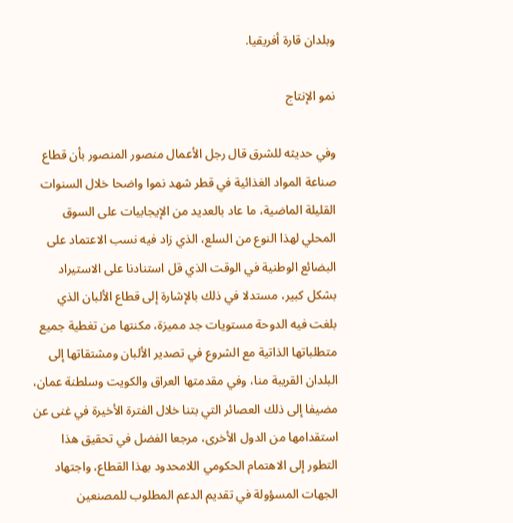وبلدان قارة أفريقيا.

نمو الإنتاج

وفي حديثه للشرق قال رجل الأعمال منصور المنصور بأن قطاع صناعة المواد الغذائية في قطر شهد نموا واضحا خلال السنوات القليلة الماضية، ما عاد بالعديد من الإيجابيات على السوق المحلي لهذا النوع من السلع، الذي زاد فيه نسب الاعتماد على البضائع الوطنية في الوقت الذي قل استنادنا على الاستيراد بشكل كبير، مستدلا في ذلك بالإشارة إلى قطاع الألبان الذي بلغت فيه الدوحة مستويات جد مميزة، مكنتها من تغطية جميع متطلباتها الذاتية مع الشروع في تصدير الألبان ومشتقاتها إلى البلدان القريبة منا، وفي مقدمتها العراق والكويت وسلطنة عمان، مضيفا إلى ذلك العصائر التي بتنا خلال الفترة الأخيرة في غنى عن استقدامها من الدول الأخرى، مرجعا الفضل في تحقيق هذا التطور إلى الاهتمام الحكومي اللامحدود بهذا القطاع، واجتهاد الجهات المسؤولة في تقديم الدعم المطلوب للمصنعين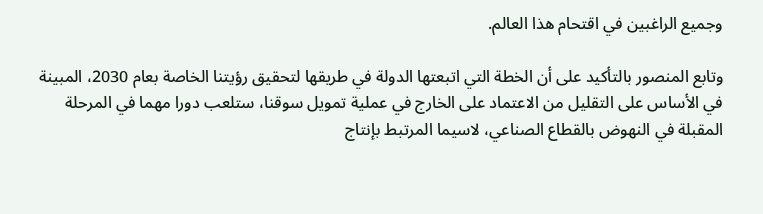وجميع الراغبين في اقتحام هذا العالم.

وتابع المنصور بالتأكيد على أن الخطة التي اتبعتها الدولة في طريقها لتحقيق رؤيتنا الخاصة بعام 2030، المبينة في الأساس على التقليل من الاعتماد على الخارج في عملية تمويل سوقنا، ستلعب دورا مهما في المرحلة المقبلة في النهوض بالقطاع الصناعي، لاسيما المرتبط بإنتاج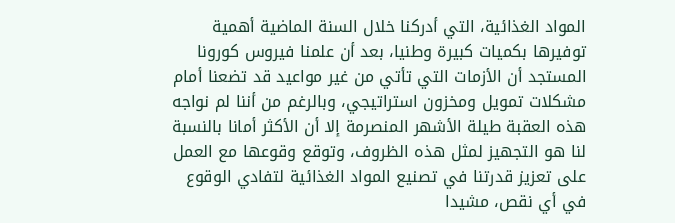المواد الغذائية، التي أدركنا خلال السنة الماضية أهمية توفيرها بكميات كبيرة وطنيا، بعد أن علمنا فيروس كورونا المستجد أن الأزمات التي تأتي من غير مواعيد قد تضعنا أمام مشكلات تمويل ومخزون استراتيجي، وبالرغم من أننا لم نواجه هذه العقبة طيلة الأشهر المنصرمة إلا أن الأكثر أمانا بالنسبة لنا هو التجهيز لمثل هذه الظروف، وتوقع وقوعها مع العمل على تعزيز قدرتنا في تصنيع المواد الغذائية لتفادي الوقوع في أي نقص، مشيدا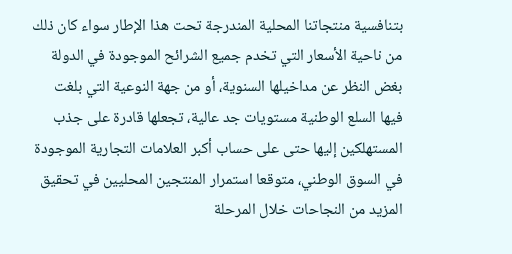بتنافسية منتجاتنا المحلية المندرجة تحت هذا الإطار سواء كان ذلك من ناحية الأسعار التي تخدم جميع الشرائح الموجودة في الدولة بغض النظر عن مداخيلها السنوية، أو من جهة النوعية التي بلغت فيها السلع الوطنية مستويات جد عالية، تجعلها قادرة على جذب المستهلكين إليها حتى على حساب أكبر العلامات التجارية الموجودة في السوق الوطني، متوقعا استمرار المنتجين المحليين في تحقيق المزيد من النجاحات خلال المرحلة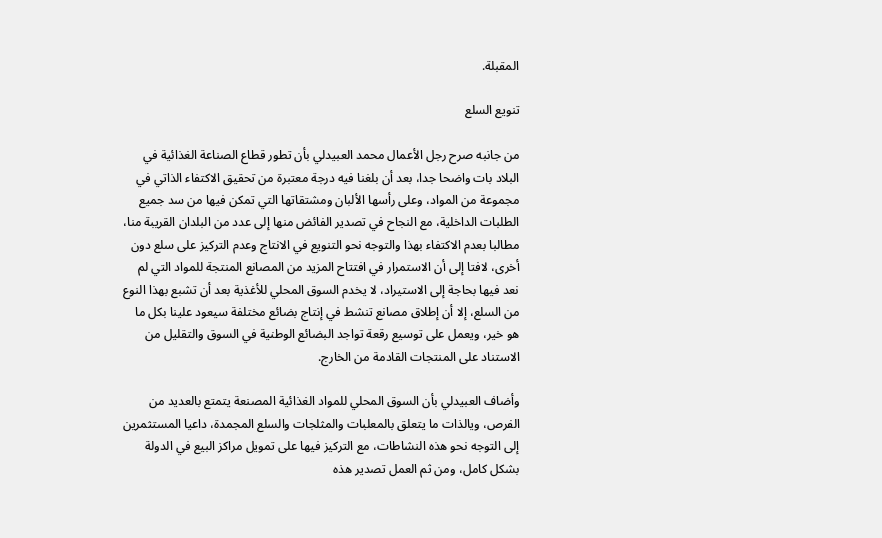المقبلة.

تنويع السلع

من جانبه صرح رجل الأعمال محمد العبيدلي بأن تطور قطاع الصناعة الغذائية في البلاد بات واضحا جدا، بعد أن بلغنا فيه درجة معتبرة من تحقيق الاكتفاء الذاتي في مجموعة من المواد، وعلى رأسها الألبان ومشتقاتها التي تمكن فيها من سد جميع الطلبات الداخلية، مع النجاح في تصدير الفائض منها إلى عدد من البلدان القريبة منا، مطالبا بعدم الاكتفاء بهذا والتوجه نحو التنويع في الانتاج وعدم التركيز على سلع دون أخرى، لافتا إلى أن الاستمرار في افتتاح المزيد من المصانع المنتجة للمواد التي لم نعد فيها بحاجة إلى الاستيراد، لا يخدم السوق المحلي للأغذية بعد أن تشبع بهذا النوع من السلع، إلا أن إطلاق مصانع تنشط في إنتاج بضائع مختلفة سيعود علينا بكل ما هو خير، ويعمل على توسيع رقعة تواجد البضائع الوطنية في السوق والتقليل من الاستناد على المنتجات القادمة من الخارج.

وأضاف العبيدلي بأن السوق المحلي للمواد الغذائية المصنعة يتمتع بالعديد من الفرص، ويالذات ما يتعلق بالمعلبات والمثلجات والسلع المجمدة، داعيا المستثمرين إلى التوجه نحو هذه النشاطات، مع التركيز فيها على تمويل مراكز البيع في الدولة بشكل كامل، ومن ثم العمل تصدير هذه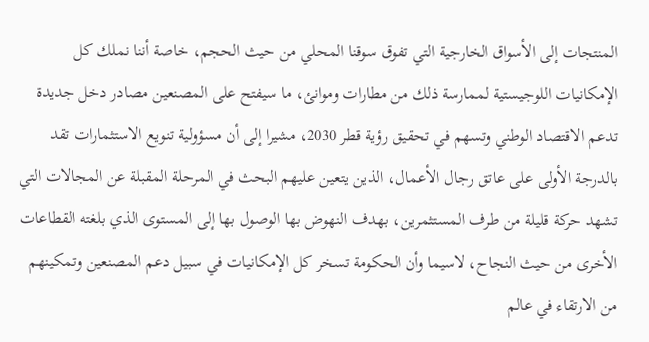المنتجات إلى الأسواق الخارجية التي تفوق سوقنا المحلي من حيث الحجم، خاصة أننا نملك كل الإمكانيات اللوجيستية لممارسة ذلك من مطارات وموانئ، ما سيفتح على المصنعين مصادر دخل جديدة تدعم الاقتصاد الوطني وتسهم في تحقيق رؤية قطر 2030، مشيرا إلى أن مسؤولية تنويع الاستثمارات تقد بالدرجة الأولى على عاتق رجال الأعمال، الذين يتعين عليهم البحث في المرحلة المقبلة عن المجالات التي تشهد حركة قليلة من طرف المستثمرين، بهدف النهوض بها الوصول بها إلى المستوى الذي بلغته القطاعات الأخرى من حيث النجاح، لاسيما وأن الحكومة تسخر كل الإمكانيات في سبيل دعم المصنعين وتمكينهم من الارتقاء في عالم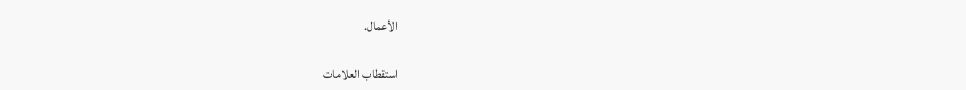الأعمال.

استقطاب العلامات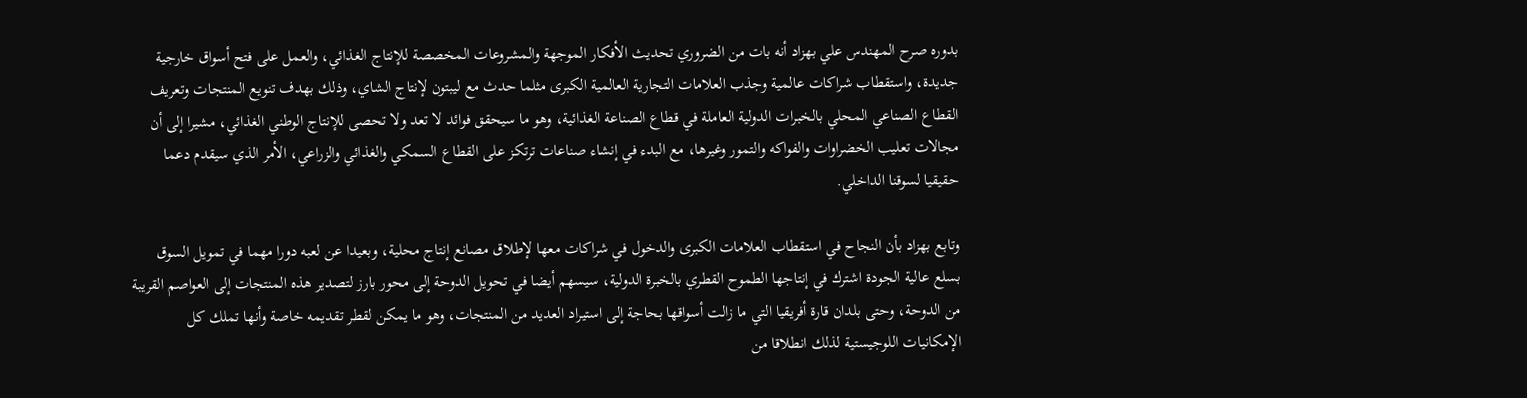بدوره صرح المهندس علي بهزاد أنه بات من الضروري تحديث الأفكار الموجهة والمشروعات المخصصة للإنتاج الغذائي، والعمل على فتح أسواق خارجية جديدة، واستقطاب شراكات عالمية وجذب العلامات التجارية العالمية الكبرى مثلما حدث مع ليبتون لإنتاج الشاي، وذلك بهدف تنويع المنتجات وتعريف القطاع الصناعي المحلي بالخبرات الدولية العاملة في قطاع الصناعة الغذائية، وهو ما سيحقق فوائد لا تعد ولا تحصى للإنتاج الوطني الغذائي، مشيرا إلى أن مجالات تعليب الخضراوات والفواكه والتمور وغيرها، مع البدء في إنشاء صناعات ترتكز على القطاع السمكي والغذائي والزراعي، الأمر الذي سيقدم دعما حقيقيا لسوقنا الداخلي.

وتابع بهزاد بأن النجاح في استقطاب العلامات الكبرى والدخول في شراكات معها لإطلاق مصانع إنتاج محلية، وبعيدا عن لعبه دورا مهما في تمويل السوق بسلع عالية الجودة اشترك في إنتاجها الطموح القطري بالخبرة الدولية، سيسهم أيضا في تحويل الدوحة إلى محور بارز لتصدير هذه المنتجات إلى العواصم القريبة من الدوحة، وحتى بلدان قارة أفريقيا التي ما زالت أسواقها بحاجة إلى استيراد العديد من المنتجات، وهو ما يمكن لقطر تقديمه خاصة وأنها تملك كل الإمكانيات اللوجيستية لذلك انطلاقا من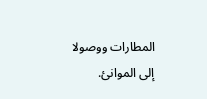المطارات ووصولا إلى الموانئ.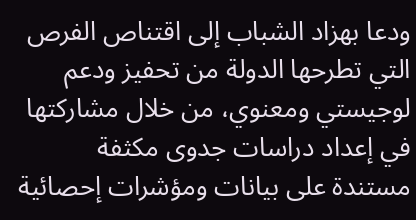ودعا بهزاد الشباب إلى اقتناص الفرص التي تطرحها الدولة من تحفيز ودعم لوجيستي ومعنوي، من خلال مشاركتها في إعداد دراسات جدوى مكثفة مستندة على بيانات ومؤشرات إحصائية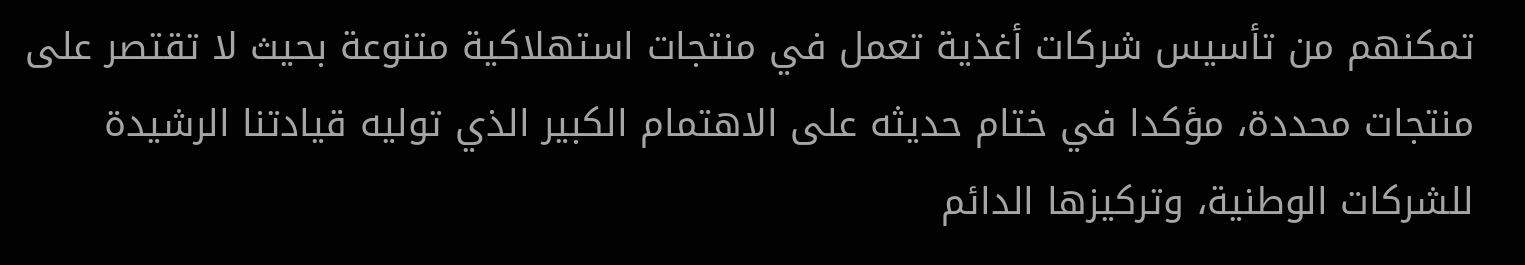تمكنهم من تأسيس شركات أغذية تعمل في منتجات استهلاكية متنوعة بحيث لا تقتصر على منتجات محددة، مؤكدا في ختام حديثه على الاهتمام الكبير الذي توليه قيادتنا الرشيدة للشركات الوطنية، وتركيزها الدائم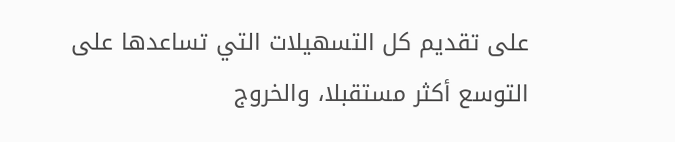على تقديم كل التسهيلات التي تساعدها على التوسع أكثر مستقبلا، والخروج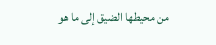من محيطها الضيق إلى ما هو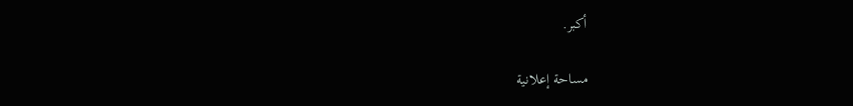أكبر.

مساحة إعلانية